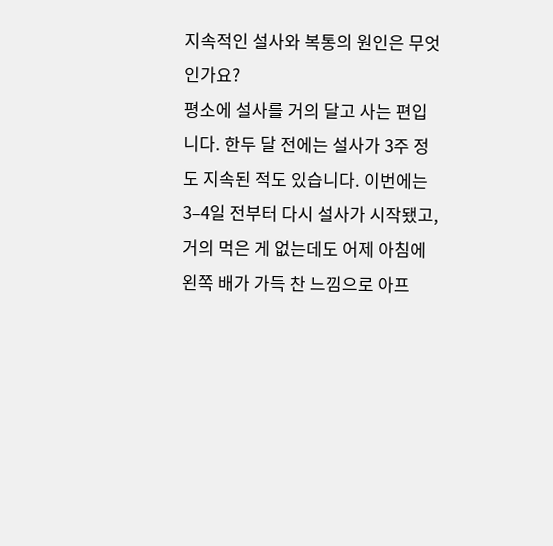지속적인 설사와 복통의 원인은 무엇인가요?
평소에 설사를 거의 달고 사는 편입니다. 한두 달 전에는 설사가 3주 정도 지속된 적도 있습니다. 이번에는 3–4일 전부터 다시 설사가 시작됐고, 거의 먹은 게 없는데도 어제 아침에 왼쪽 배가 가득 찬 느낌으로 아프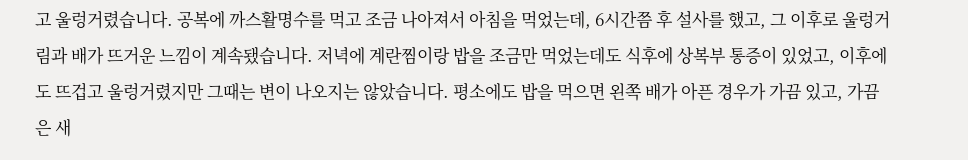고 울렁거렸습니다. 공복에 까스활명수를 먹고 조금 나아져서 아침을 먹었는데, 6시간쯤 후 설사를 했고, 그 이후로 울렁거림과 배가 뜨거운 느낌이 계속됐습니다. 저녁에 계란찜이랑 밥을 조금만 먹었는데도 식후에 상복부 통증이 있었고, 이후에도 뜨겁고 울렁거렸지만 그때는 변이 나오지는 않았습니다. 평소에도 밥을 먹으면 왼쪽 배가 아픈 경우가 가끔 있고, 가끔은 새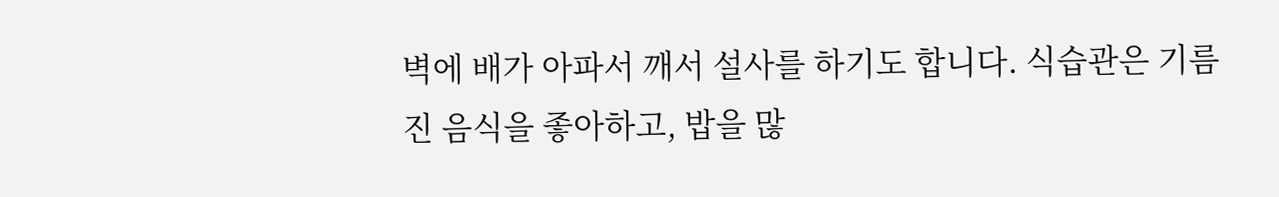벽에 배가 아파서 깨서 설사를 하기도 합니다. 식습관은 기름진 음식을 좋아하고, 밥을 많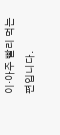이·아주 빨리 먹는 편입니다.